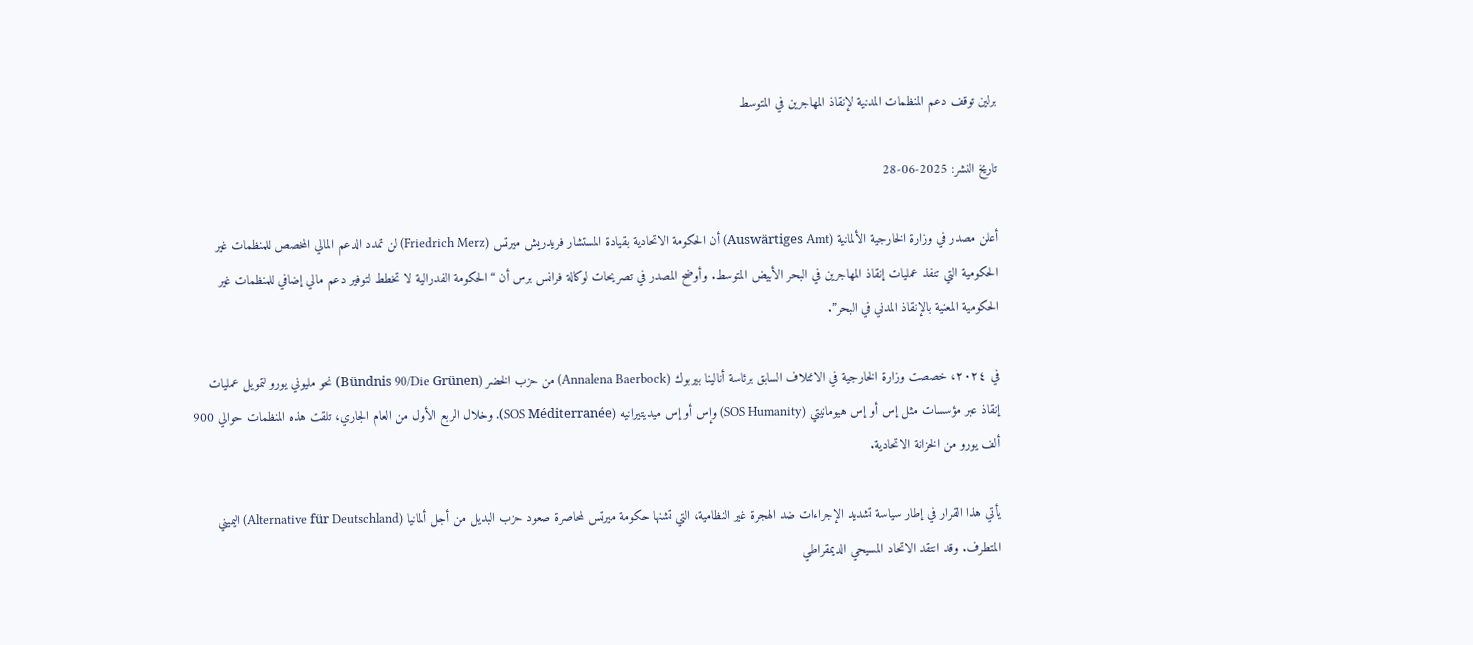برلين توقف دعم المنظمات المدنية لإنقاذ المهاجرين في المتوسط

تاريخ النشر: 2025-06-28

أعلن مصدر في وزارة الخارجية الألمانية (Auswärtiges Amt) أن الحكومة الاتحادية بقيادة المستشار فريدريش ميرتس (Friedrich Merz) لن تمدد الدعم المالي المخصص للمنظمات غير الحكومية التي تنفذ عمليات إنقاذ المهاجرين في البحر الأبيض المتوسط. وأوضح المصدر في تصريحات لوكالة فرانس برس أن “الحكومة الفدرالية لا تخطط لتوفير دعم مالي إضافي للمنظمات غير الحكومية المعنية بالإنقاذ المدني في البحر”.

في ٢٠٢٤، خصصت وزارة الخارجية في الائتلاف السابق برئاسة أنالينا بيربوك (Annalena Baerbock) من حزب الخضر (Bündnis 90/Die Grünen) نحو مليوني يورو لتمويل عمليات إنقاذ عبر مؤسسات مثل إس أو إس هيومانيتي (SOS Humanity) وإس أو إس ميديتيرانيه (SOS Méditerranée). وخلال الربع الأول من العام الجاري، تلقت هذه المنظمات حوالي 900 ألف يورو من الخزانة الاتحادية.

يأتي هذا القرار في إطار سياسة تشديد الإجراءات ضد الهجرة غير النظامية، التي تشنها حكومة ميرتس لمحاصرة صعود حزب البديل من أجل ألمانيا (Alternative für Deutschland) اليميني المتطرف. وقد انتقد الاتحاد المسيحي الديمقراطي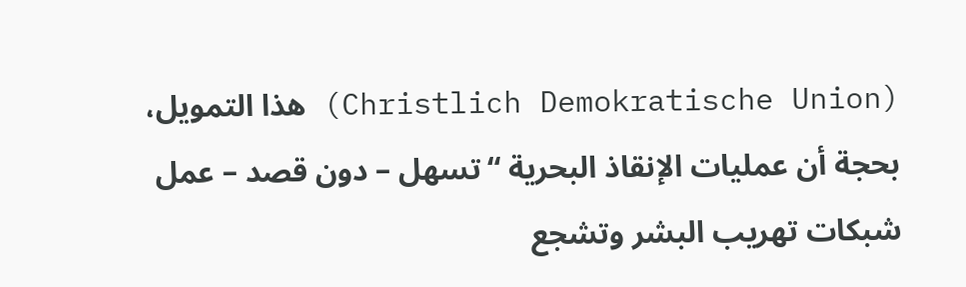(Christlich Demokratische Union) هذا التمويل، بحجة أن عمليات الإنقاذ البحرية “تسهل – دون قصد – عمل شبكات تهريب البشر وتشجع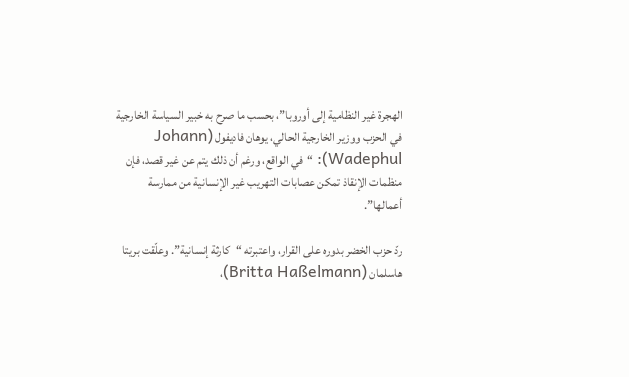الهجرة غير النظامية إلى أوروبا”، بحسب ما صرح به خبير السياسة الخارجية في الحزب ووزير الخارجية الحالي، يوهان فاديفول (Johann Wadephul): “في الواقع، ورغم أن ذلك يتم عن غير قصد، فإن منظمات الإنقاذ تمكن عصابات التهريب غير الإنسانية من ممارسة أعمالها”.

ردّ حزب الخضر بدوره على القرار، واعتبرته “كارثة إنسانية”. وعلّقت بريتا هاسلمان (Britta Haßelmann)،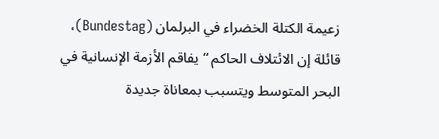زعيمة الكتلة الخضراء في البرلمان (Bundestag)، قائلة إن الائتلاف الحاكم “يفاقم الأزمة الإنسانية في البحر المتوسط ويتسبب بمعاناة جديدة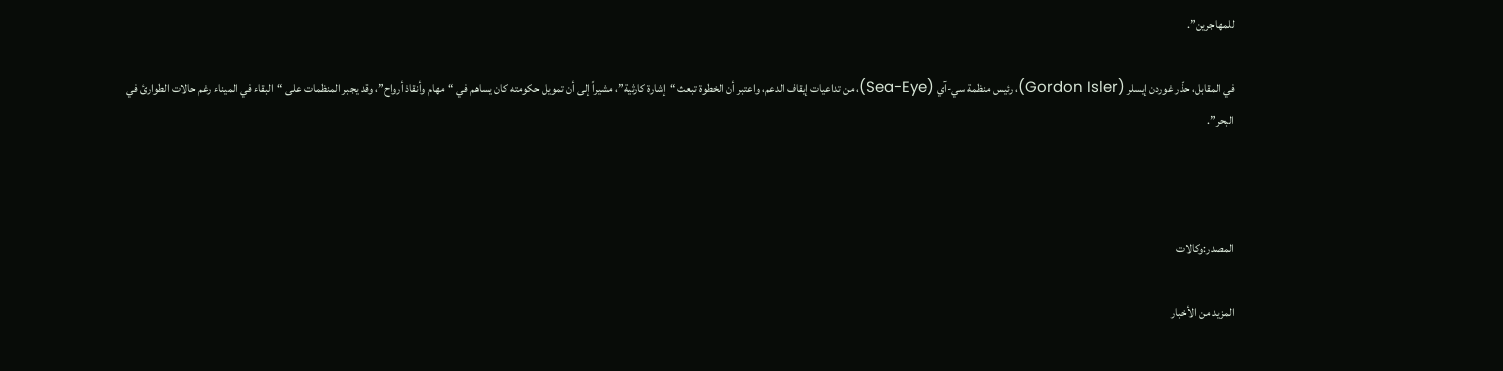للمهاجرين”.

في المقابل، حذّر غوردن إيسلر (Gordon Isler)، رئيس منظمة سي-آي (Sea-Eye)، من تداعيات إيقاف الدعم، واعتبر أن الخطوة تبعث “إشارة كارثية”، مشيراً إلى أن تمويل حكومته كان يساهم في “مهام وأنقاذ أرواح”، وقد يجبر المنظمات على “البقاء في الميناء رغم حالات الطوارئ في البحر”.



المصدر:وكالات

المزيد من الأخبار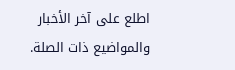اطلع على آخر الأخبار والمواضيع ذات الصلة.